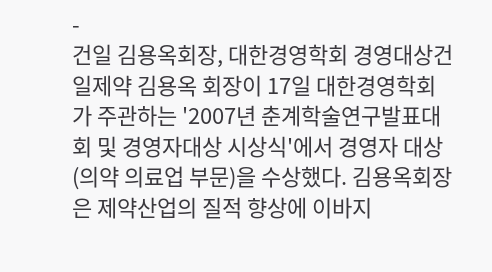-
건일 김용옥회장, 대한경영학회 경영대상건일제약 김용옥 회장이 17일 대한경영학회가 주관하는 '2007년 춘계학술연구발표대회 및 경영자대상 시상식'에서 경영자 대상(의약 의료업 부문)을 수상했다. 김용옥회장은 제약산업의 질적 향상에 이바지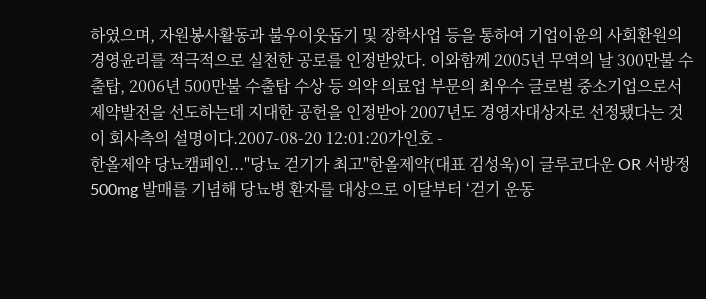하였으며, 자원봉사활동과 불우이웃돕기 및 장학사업 등을 통하여 기업이윤의 사회환원의 경영윤리를 적극적으로 실천한 공로를 인정받았다. 이와함께 2005년 무역의 날 300만불 수출탑, 2006년 500만불 수출탑 수상 등 의약 의료업 부문의 최우수 글로벌 중소기업으로서 제약발전을 선도하는데 지대한 공헌을 인정받아 2007년도 경영자대상자로 선정됐다는 것이 회사측의 설명이다.2007-08-20 12:01:20가인호 -
한올제약 당뇨캠페인..."당뇨 걷기가 최고"한올제약(대표 김성욱)이 글루코다운 OR 서방정 500mg 발매를 기념해 당뇨병 환자를 대상으로 이달부터 ‘걷기 운동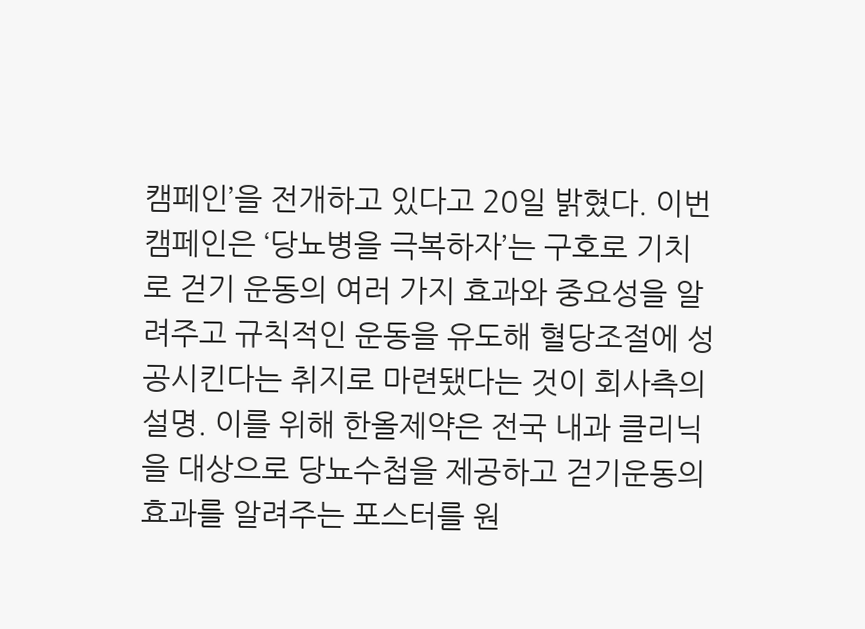캠페인’을 전개하고 있다고 20일 밝혔다. 이번 캠페인은 ‘당뇨병을 극복하자’는 구호로 기치로 걷기 운동의 여러 가지 효과와 중요성을 알려주고 규칙적인 운동을 유도해 혈당조절에 성공시킨다는 취지로 마련됐다는 것이 회사측의 설명. 이를 위해 한올제약은 전국 내과 클리닉을 대상으로 당뇨수첩을 제공하고 걷기운동의 효과를 알려주는 포스터를 원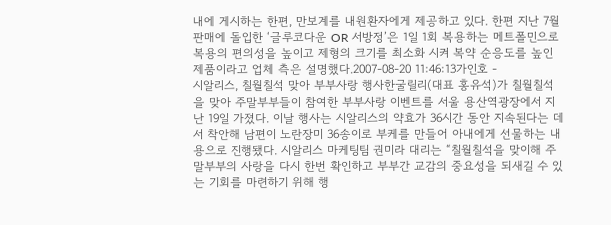내에 게시하는 한편, 만보계를 내원환자에게 제공하고 있다. 한편 지난 7월 판매에 돌입한 ‘글루코다운 OR 서방정’은 1일 1회 복용하는 메트폴민으로 복용의 편의성을 높이고 제형의 크기를 최소화 시켜 복약 순응도를 높인 제품이라고 업체 측은 설명했다.2007-08-20 11:46:13가인호 -
시알리스, 칠월칠석 맞아 부부사랑 행사한굴릴리(대표 홍유석)가 칠월칠석을 맞아 주말부부들이 참여한 부부사랑 이벤트를 서울 용산역광장에서 지난 19일 가졌다. 이날 행사는 시알리스의 약효가 36시간 동안 지속된다는 데서 착안해 남편이 노란장미 36송이로 부케를 만들어 아내에게 선물하는 내용으로 진행됐다. 시알리스 마케팅팀 권미라 대리는 “칠월칠석을 맞이해 주말부부의 사랑을 다시 한번 확인하고 부부간 교감의 중요성을 되새길 수 있는 기회를 마련하기 위해 행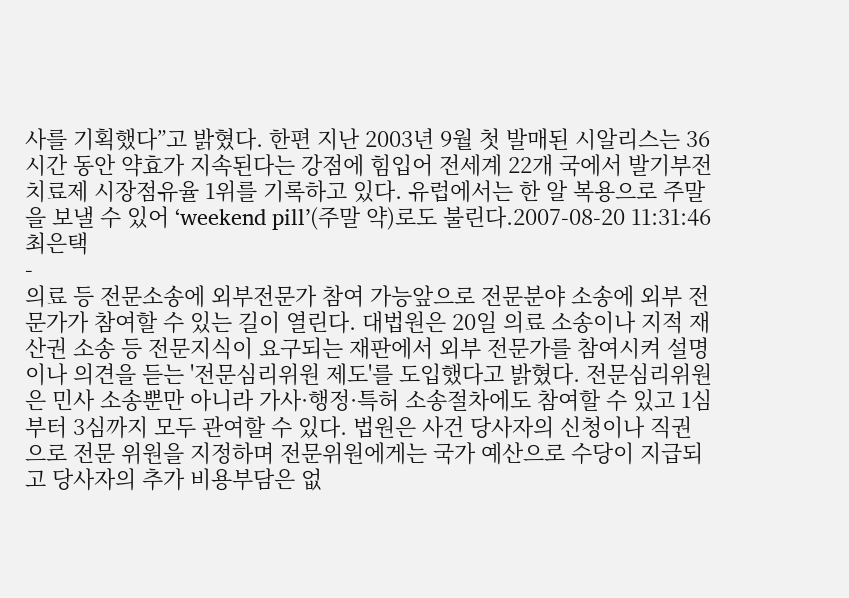사를 기획했다”고 밝혔다. 한편 지난 2003년 9월 첫 발매된 시알리스는 36시간 동안 약효가 지속된다는 강점에 힘입어 전세계 22개 국에서 발기부전치료제 시장점유율 1위를 기록하고 있다. 유럽에서는 한 알 복용으로 주말을 보낼 수 있어 ‘weekend pill’(주말 약)로도 불린다.2007-08-20 11:31:46최은택
-
의료 등 전문소송에 외부전문가 참여 가능앞으로 전문분야 소송에 외부 전문가가 참여할 수 있는 길이 열린다. 대법원은 20일 의료 소송이나 지적 재산권 소송 등 전문지식이 요구되는 재판에서 외부 전문가를 참여시켜 설명이나 의견을 듣는 '전문심리위원 제도'를 도입했다고 밝혔다. 전문심리위원은 민사 소송뿐만 아니라 가사·행정·특허 소송절차에도 참여할 수 있고 1심부터 3심까지 모두 관여할 수 있다. 법원은 사건 당사자의 신청이나 직권으로 전문 위원을 지정하며 전문위원에게는 국가 예산으로 수당이 지급되고 당사자의 추가 비용부담은 없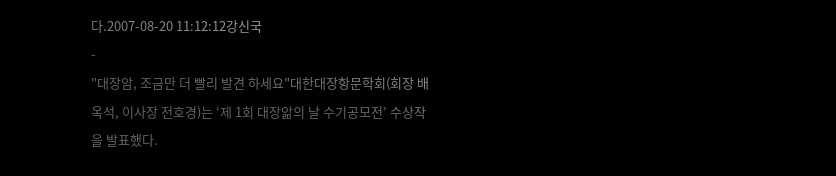다.2007-08-20 11:12:12강신국
-
"대장암, 조금만 더 빨리 발견 하세요"대한대장항문학회(회장 배옥석, 이사장 전호경)는 ‘제 1회 대장앎의 날 수기공모전’ 수상작을 발표했다.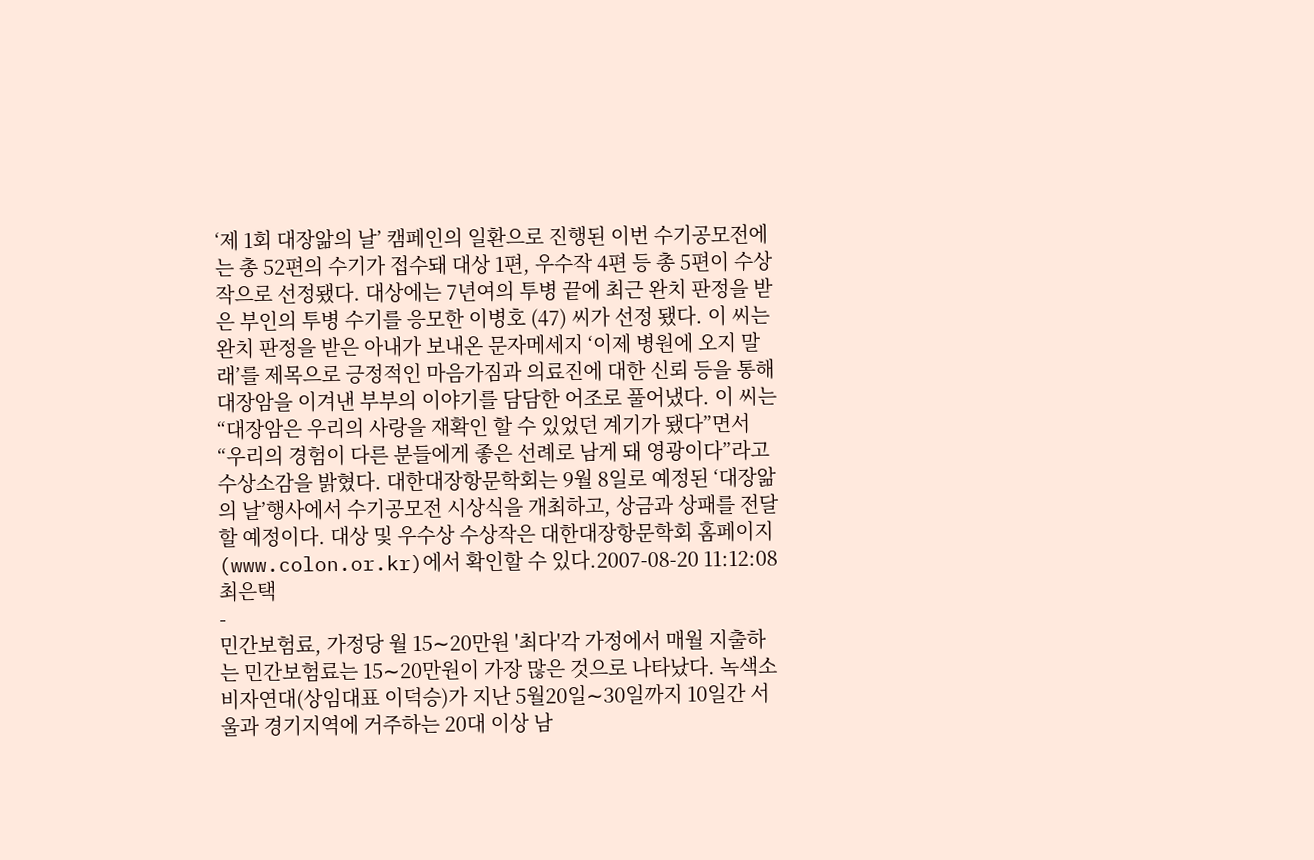‘제 1회 대장앎의 날’ 캠페인의 일환으로 진행된 이번 수기공모전에는 총 52편의 수기가 접수돼 대상 1편, 우수작 4편 등 총 5편이 수상작으로 선정됐다. 대상에는 7년여의 투병 끝에 최근 완치 판정을 받은 부인의 투병 수기를 응모한 이병호 (47) 씨가 선정 됐다. 이 씨는 완치 판정을 받은 아내가 보내온 문자메세지 ‘이제 병원에 오지 말래’를 제목으로 긍정적인 마음가짐과 의료진에 대한 신뢰 등을 통해 대장암을 이겨낸 부부의 이야기를 담담한 어조로 풀어냈다. 이 씨는 “대장암은 우리의 사랑을 재확인 할 수 있었던 계기가 됐다”면서 “우리의 경험이 다른 분들에게 좋은 선례로 남게 돼 영광이다”라고 수상소감을 밝혔다. 대한대장항문학회는 9월 8일로 예정된 ‘대장앎의 날’행사에서 수기공모전 시상식을 개최하고, 상금과 상패를 전달할 예정이다. 대상 및 우수상 수상작은 대한대장항문학회 홈페이지(www.colon.or.kr)에서 확인할 수 있다.2007-08-20 11:12:08최은택
-
민간보험료, 가정당 월 15∼20만원 '최다'각 가정에서 매월 지출하는 민간보험료는 15∼20만원이 가장 많은 것으로 나타났다. 녹색소비자연대(상임대표 이덕승)가 지난 5월20일∼30일까지 10일간 서울과 경기지역에 거주하는 20대 이상 남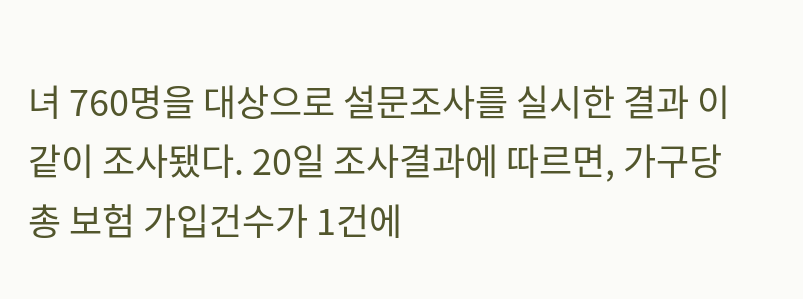녀 760명을 대상으로 설문조사를 실시한 결과 이같이 조사됐다. 20일 조사결과에 따르면, 가구당 총 보험 가입건수가 1건에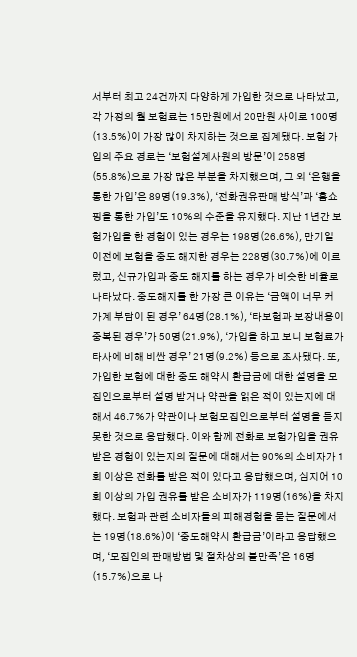서부터 최고 24건까지 다양하게 가입한 것으로 나타났고, 각 가정의 월 보험료는 15만원에서 20만원 사이로 100명(13.5%)이 가장 많이 차지하는 것으로 집계됐다. 보험 가입의 주요 경로는 ‘보험설계사원의 방문’이 258명(55.8%)으로 가장 많은 부분을 차지했으며, 그 외 ‘은행을 통한 가입’은 89명(19.3%), ‘전화권유판매 방식’과 ‘홈쇼핑을 통한 가입’도 10%의 수준을 유지했다. 지난 1년간 보험가입을 한 경험이 있는 경우는 198명(26.6%), 만기일 이전에 보험을 중도 해지한 경우는 228명(30.7%)에 이르렀고, 신규가입과 중도 해지를 하는 경우가 비슷한 비율로 나타났다. 중도해지를 한 가장 큰 이유는 ‘금액이 너무 커 가계 부담이 된 경우’ 64명(28.1%), ‘타보험과 보장내용이 중복된 경우’가 50명(21.9%), ‘가입을 하고 보니 보험료가 타사에 비해 비싼 경우’ 21명(9.2%) 등으로 조사됐다. 또, 가입한 보험에 대한 중도 해약시 환급금에 대한 설명을 모집인으로부터 설명 받거나 약관을 읽은 적이 있는지에 대해서 46.7%가 약관이나 보험모집인으로부터 설명을 듣지 못한 것으로 응답했다. 이와 함께 전화로 보험가입을 권유받은 경험이 있는지의 질문에 대해서는 90%의 소비자가 1회 이상은 전화를 받은 적이 있다고 응답했으며, 심지어 10회 이상의 가입 권유를 받은 소비자가 119명(16%)을 차지했다. 보험과 관련 소비자들의 피해경험을 묻는 질문에서는 19명(18.6%)이 ‘중도해약시 환급금’이라고 응답했으며, ‘모집인의 판매방법 및 절차상의 불만족’은 16명(15.7%)으로 나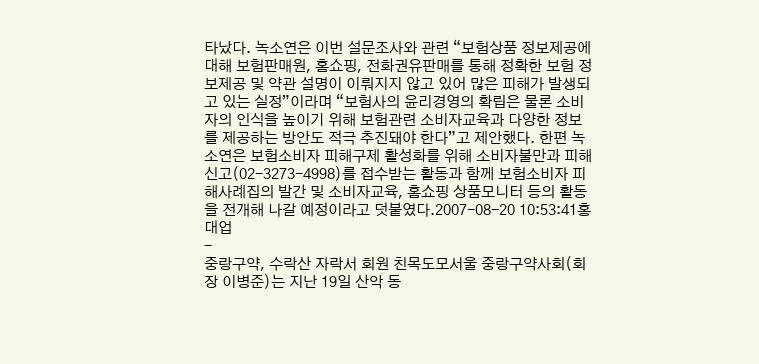타났다. 녹소연은 이번 설문조사와 관련 “보험상품 정보제공에 대해 보험판매원, 홈쇼핑, 전화권유판매를 통해 정확한 보험 정보제공 및 약관 설명이 이뤄지지 않고 있어 많은 피해가 발생되고 있는 실정”이라며 “보험사의 윤리경영의 확립은 물론 소비자의 인식을 높이기 위해 보험관련 소비자교육과 다양한 정보를 제공하는 방안도 적극 추진돼야 한다”고 제안했다. 한편 녹소연은 보험소비자 피해구제 활성화를 위해 소비자불만과 피해신고(02-3273-4998)를 접수받는 활동과 함께 보험소비자 피해사례집의 발간 및 소비자교육, 홈쇼핑 상품모니터 등의 활동을 전개해 나갈 예정이라고 덧붙였다.2007-08-20 10:53:41홍대업
-
중랑구약, 수락산 자락서 회원 친목도모서울 중랑구약사회(회장 이병준)는 지난 19일 산악 동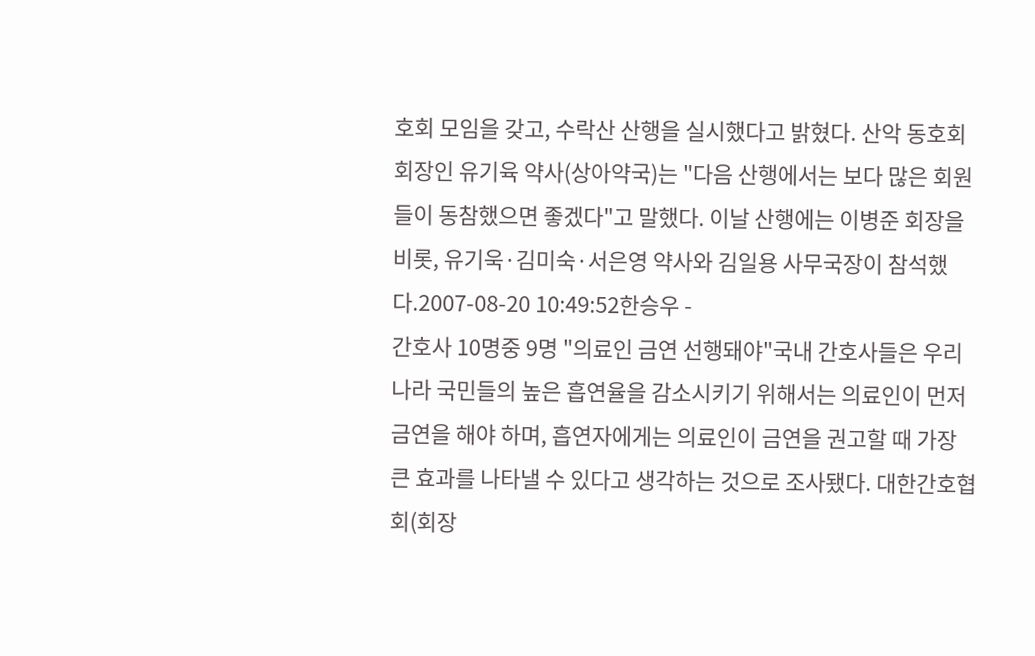호회 모임을 갖고, 수락산 산행을 실시했다고 밝혔다. 산악 동호회 회장인 유기육 약사(상아약국)는 "다음 산행에서는 보다 많은 회원들이 동참했으면 좋겠다"고 말했다. 이날 산행에는 이병준 회장을 비롯, 유기욱·김미숙·서은영 약사와 김일용 사무국장이 참석했다.2007-08-20 10:49:52한승우 -
간호사 10명중 9명 "의료인 금연 선행돼야"국내 간호사들은 우리나라 국민들의 높은 흡연율을 감소시키기 위해서는 의료인이 먼저 금연을 해야 하며, 흡연자에게는 의료인이 금연을 권고할 때 가장 큰 효과를 나타낼 수 있다고 생각하는 것으로 조사됐다. 대한간호협회(회장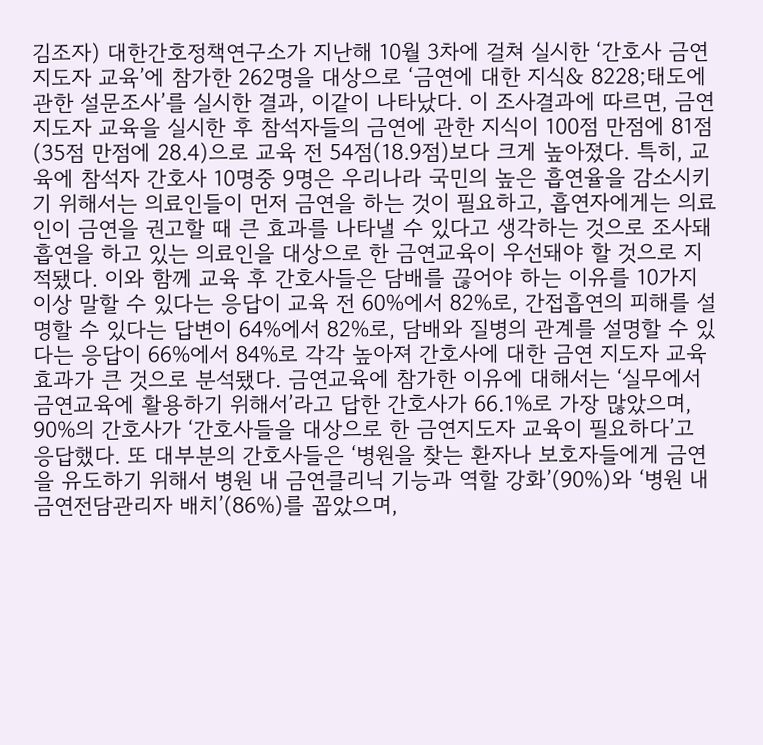김조자) 대한간호정책연구소가 지난해 10월 3차에 걸쳐 실시한 ‘간호사 금연지도자 교육’에 참가한 262명을 대상으로 ‘금연에 대한 지식& 8228;태도에 관한 설문조사’를 실시한 결과, 이같이 나타났다. 이 조사결과에 따르면, 금연 지도자 교육을 실시한 후 참석자들의 금연에 관한 지식이 100점 만점에 81점(35점 만점에 28.4)으로 교육 전 54점(18.9점)보다 크게 높아졌다. 특히, 교육에 참석자 간호사 10명중 9명은 우리나라 국민의 높은 흡연율을 감소시키기 위해서는 의료인들이 먼저 금연을 하는 것이 필요하고, 흡연자에게는 의료인이 금연을 권고할 때 큰 효과를 나타낼 수 있다고 생각하는 것으로 조사돼 흡연을 하고 있는 의료인을 대상으로 한 금연교육이 우선돼야 할 것으로 지적됐다. 이와 함께 교육 후 간호사들은 담배를 끊어야 하는 이유를 10가지 이상 말할 수 있다는 응답이 교육 전 60%에서 82%로, 간접흡연의 피해를 설명할 수 있다는 답변이 64%에서 82%로, 담배와 질병의 관계를 설명할 수 있다는 응답이 66%에서 84%로 각각 높아져 간호사에 대한 금연 지도자 교육 효과가 큰 것으로 분석됐다. 금연교육에 참가한 이유에 대해서는 ‘실무에서 금연교육에 활용하기 위해서’라고 답한 간호사가 66.1%로 가장 많았으며, 90%의 간호사가 ‘간호사들을 대상으로 한 금연지도자 교육이 필요하다’고 응답했다. 또 대부분의 간호사들은 ‘병원을 찾는 환자나 보호자들에게 금연을 유도하기 위해서 병원 내 금연클리닉 기능과 역할 강화’(90%)와 ‘병원 내 금연전담관리자 배치’(86%)를 꼽았으며,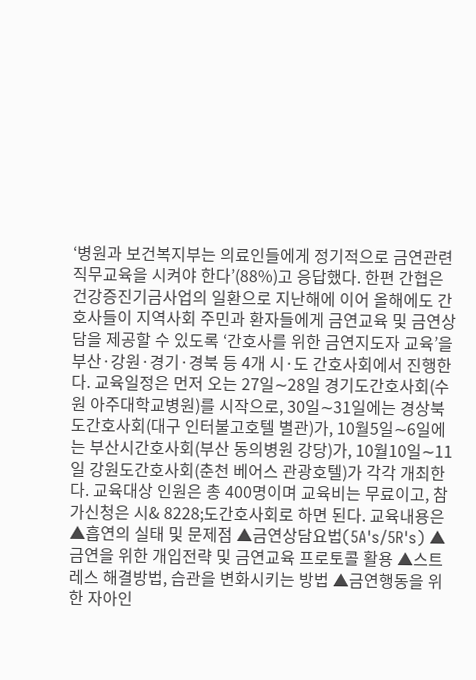‘병원과 보건복지부는 의료인들에게 정기적으로 금연관련 직무교육을 시켜야 한다’(88%)고 응답했다. 한편 간협은 건강증진기금사업의 일환으로 지난해에 이어 올해에도 간호사들이 지역사회 주민과 환자들에게 금연교육 및 금연상담을 제공할 수 있도록 ‘간호사를 위한 금연지도자 교육’을 부산·강원·경기·경북 등 4개 시·도 간호사회에서 진행한다. 교육일정은 먼저 오는 27일∼28일 경기도간호사회(수원 아주대학교병원)를 시작으로, 30일∼31일에는 경상북도간호사회(대구 인터불고호텔 별관)가, 10월5일∼6일에는 부산시간호사회(부산 동의병원 강당)가, 10월10일∼11일 강원도간호사회(춘천 베어스 관광호텔)가 각각 개최한다. 교육대상 인원은 총 400명이며 교육비는 무료이고, 참가신청은 시& 8228;도간호사회로 하면 된다. 교육내용은 ▲흡연의 실태 및 문제점 ▲금연상담요법(5A's/5R's) ▲금연을 위한 개입전략 및 금연교육 프로토콜 활용 ▲스트레스 해결방법, 습관을 변화시키는 방법 ▲금연행동을 위한 자아인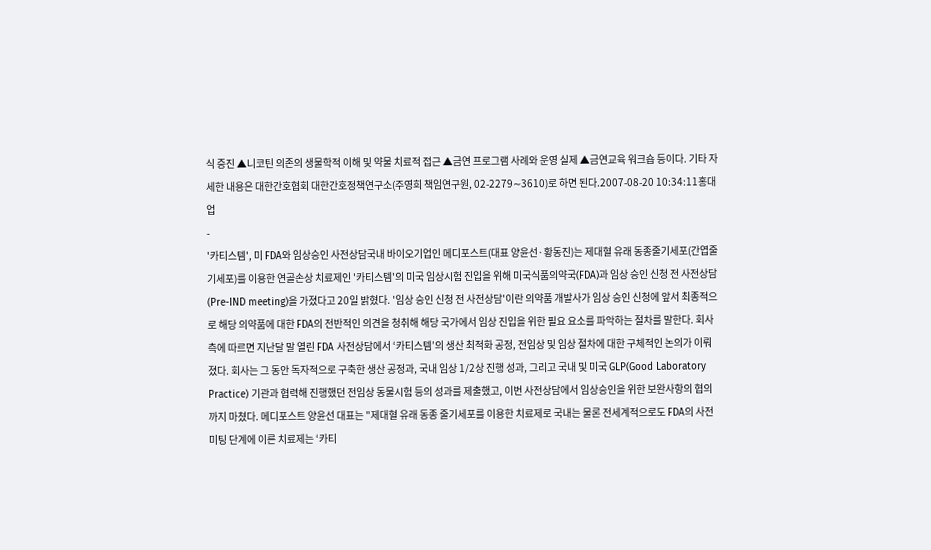식 증진 ▲니코틴 의존의 생물학적 이해 및 약물 치료적 접근 ▲금연 프로그램 사례와 운영 실제 ▲금연교육 워크숍 등이다. 기타 자세한 내용은 대한간호협회 대한간호정책연구소(주영희 책임연구원, 02-2279∼3610)로 하면 된다.2007-08-20 10:34:11홍대업
-
'카티스템', 미 FDA와 임상승인 사전상담국내 바이오기업인 메디포스트(대표 양윤선·황동진)는 제대혈 유래 동종줄기세포(간엽줄기세포)를 이용한 연골손상 치료제인 '카티스템'의 미국 임상시험 진입을 위해 미국식품의약국(FDA)과 임상 승인 신청 전 사전상담(Pre-IND meeting)을 가졌다고 20일 밝혔다. '임상 승인 신청 전 사전상담'이란 의약품 개발사가 임상 승인 신청에 앞서 최종적으로 해당 의약품에 대한 FDA의 전반적인 의견을 청취해 해당 국가에서 임상 진입을 위한 필요 요소를 파악하는 절차를 말한다. 회사측에 따르면 지난달 말 열린 FDA 사전상담에서 ‘카티스템’의 생산 최적화 공정, 전임상 및 임상 절차에 대한 구체적인 논의가 이뤄졌다. 회사는 그 동안 독자적으로 구축한 생산 공정과, 국내 임상 1/2상 진행 성과, 그리고 국내 및 미국 GLP(Good Laboratory Practice) 기관과 협력해 진행했던 전임상 동물시험 등의 성과를 제출했고, 이번 사전상담에서 임상승인을 위한 보완사항의 협의까지 마쳤다. 메디포스트 양윤선 대표는 "제대혈 유래 동종 줄기세포를 이용한 치료제로 국내는 물론 전세계적으로도 FDA의 사전미팅 단계에 이른 치료제는 ‘카티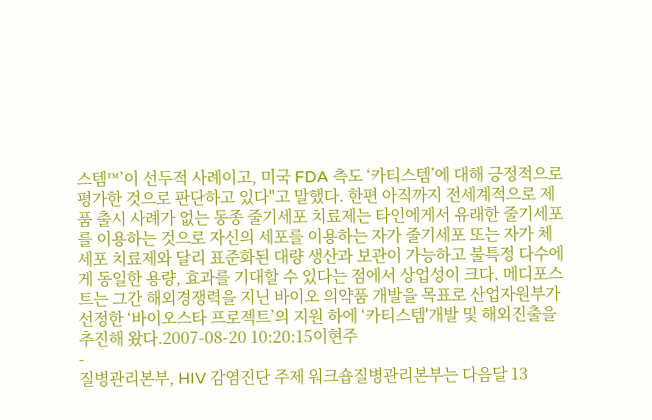스템™’이 선두적 사례이고, 미국 FDA 측도 ‘카티스템’에 대해 긍정적으로 평가한 것으로 판단하고 있다"고 말했다. 한편 아직까지 전세계적으로 제품 출시 사례가 없는 동종 줄기세포 치료제는 타인에게서 유래한 줄기세포를 이용하는 것으로 자신의 세포를 이용하는 자가 줄기세포 또는 자가 체세포 치료제와 달리 표준화된 대량 생산과 보관이 가능하고 불특정 다수에게 동일한 용량, 효과를 기대할 수 있다는 점에서 상업성이 크다. 메디포스트는 그간 해외경쟁력을 지닌 바이오 의약품 개발을 목표로 산업자원부가 선정한 ‘바이오스타 프로젝트’의 지원 하에 ‘카티스템'개발 및 해외진출을 추진해 왔다.2007-08-20 10:20:15이현주
-
질병관리본부, HIV 감염진단 주제 워크숍질병관리본부는 다음달 13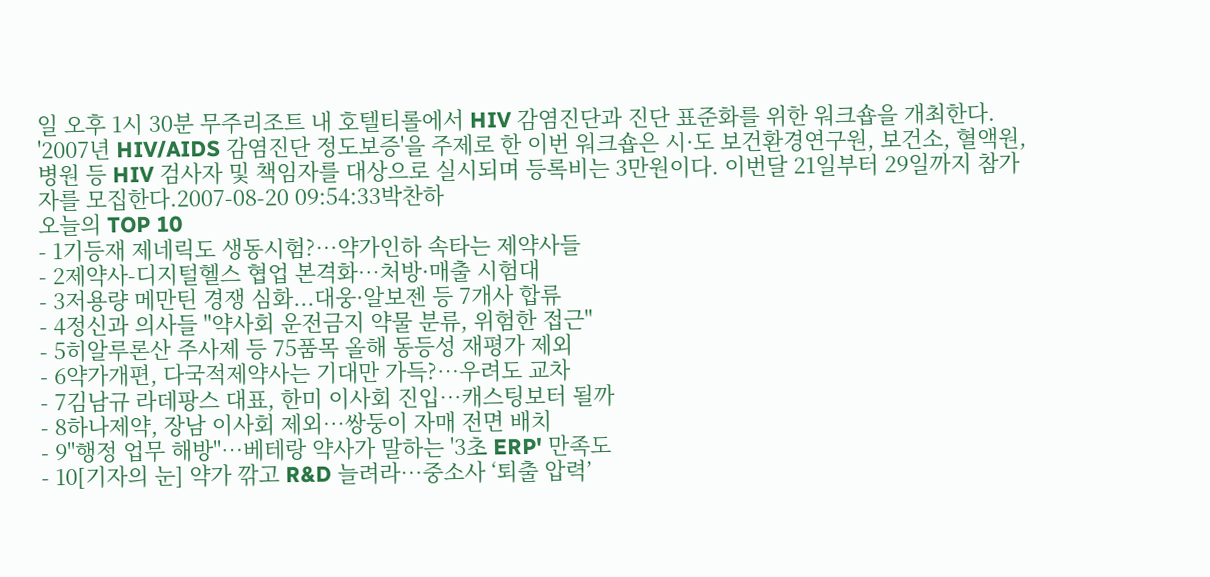일 오후 1시 30분 무주리조트 내 호텔티롤에서 HIV 감염진단과 진단 표준화를 위한 워크숍을 개최한다. '2007년 HIV/AIDS 감염진단 정도보증'을 주제로 한 이번 워크숍은 시·도 보건환경연구원, 보건소, 혈액원, 병원 등 HIV 검사자 및 책임자를 대상으로 실시되며 등록비는 3만원이다. 이번달 21일부터 29일까지 참가자를 모집한다.2007-08-20 09:54:33박찬하
오늘의 TOP 10
- 1기등재 제네릭도 생동시험?…약가인하 속타는 제약사들
- 2제약사-디지털헬스 협업 본격화…처방·매출 시험대
- 3저용량 메만틴 경쟁 심화...대웅·알보젠 등 7개사 합류
- 4정신과 의사들 "약사회 운전금지 약물 분류, 위험한 접근"
- 5히알루론산 주사제 등 75품목 올해 동등성 재평가 제외
- 6약가개편, 다국적제약사는 기대만 가득?…우려도 교차
- 7김남규 라데팡스 대표, 한미 이사회 진입…캐스팅보터 될까
- 8하나제약, 장남 이사회 제외…쌍둥이 자매 전면 배치
- 9"행정 업무 해방"…베테랑 약사가 말하는 '3초 ERP' 만족도
- 10[기자의 눈] 약가 깎고 R&D 늘려라…중소사 ‘퇴출 압력’